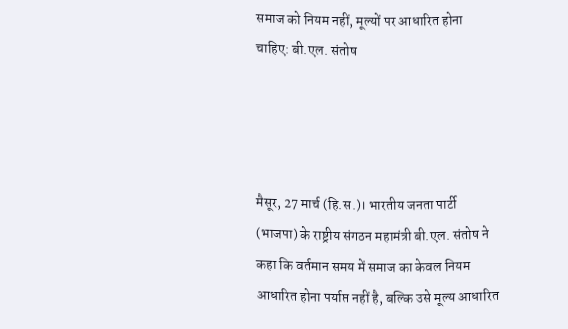समाज को नियम नहीं, मूल्यों पर आधारित होना चाहिए: बी.एल. संतोष




मैसूर, 27 मार्च (हि.स.)। भारतीय जनता पार्टी (भाजपा) के राष्ट्रीय संगठन महामंत्री बी.एल. संतोष ने कहा कि वर्तमान समय में समाज का केवल नियम आधारित होना पर्याप्त नहीं है, बल्कि उसे मूल्य आधारित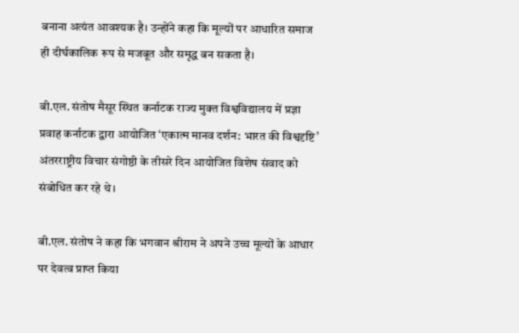बनाना अत्यंत आवश्यक है। उन्होंने कहा कि मूल्यों पर आधारित समाज ही दीर्घकालिक रूप से मजबूत और समृद्ध बन सकता है।

बी.एल. संतोष मैसूर स्थित कर्नाटक राज्य मुक्त विश्वविद्यालय में प्रज्ञा प्रवाह कर्नाटक द्वारा आयोजित ‘एकात्म मानव दर्शन: भारत की विश्वदृष्टि’ अंतरराष्ट्रीय विचार संगोष्ठी के तीसरे दिन आयोजित विशेष संवाद को संबोधित कर रहे थे।

बी.एल. संतोष ने कहा कि भगवान श्रीराम ने अपने उच्च मूल्यों के आधार पर देवत्व प्राप्त किया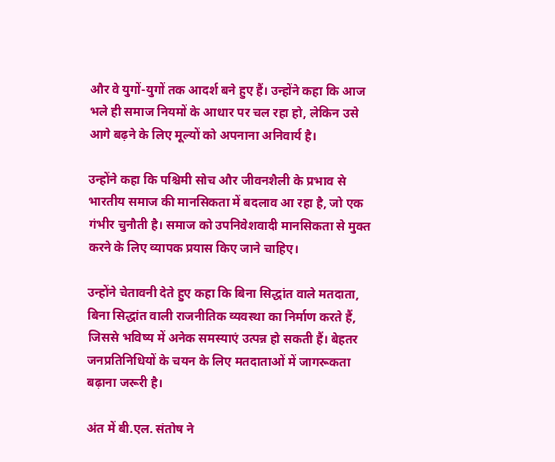और वे युगों-युगों तक आदर्श बने हुए हैं। उन्होंने कहा कि आज भले ही समाज नियमों के आधार पर चल रहा हो, लेकिन उसे आगे बढ़ने के लिए मूल्यों को अपनाना अनिवार्य है।

उन्होंने कहा कि पश्चिमी सोच और जीवनशैली के प्रभाव से भारतीय समाज की मानसिकता में बदलाव आ रहा है, जो एक गंभीर चुनौती है। समाज को उपनिवेशवादी मानसिकता से मुक्त करने के लिए व्यापक प्रयास किए जाने चाहिए।

उन्होंने चेतावनी देते हुए कहा कि बिना सिद्धांत वाले मतदाता, बिना सिद्धांत वाली राजनीतिक व्यवस्था का निर्माण करते हैं, जिससे भविष्य में अनेक समस्याएं उत्पन्न हो सकती हैं। बेहतर जनप्रतिनिधियों के चयन के लिए मतदाताओं में जागरूकता बढ़ाना जरूरी है।

अंत में बी.एल. संतोष ने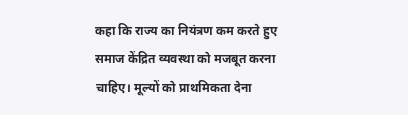कहा कि राज्य का नियंत्रण कम करते हुए समाज केंद्रित व्यवस्था को मजबूत करना चाहिए। मूल्यों को प्राथमिकता देना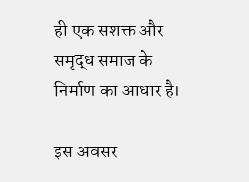ही एक सशक्त और समृद्ध समाज के निर्माण का आधार है।

इस अवसर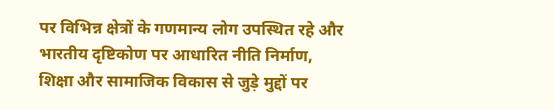पर विभिन्न क्षेत्रों के गणमान्य लोग उपस्थित रहे और भारतीय दृष्टिकोण पर आधारित नीति निर्माण, शिक्षा और सामाजिक विकास से जुड़े मुद्दों पर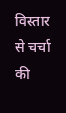विस्तार से चर्चा की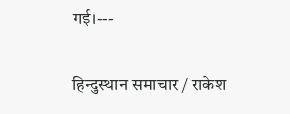गई।---

हिन्दुस्थान समाचार / राकेश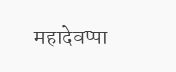महादेवप्पा